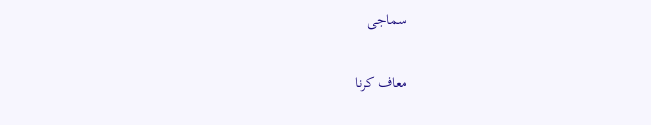سماجی

معاف کرنا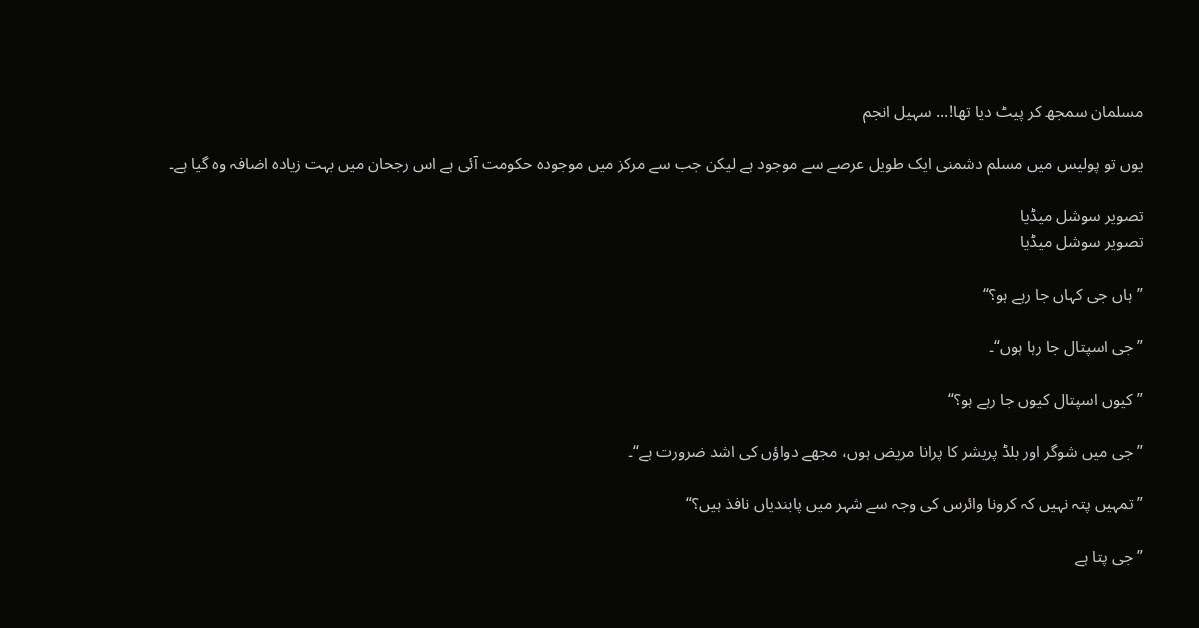مسلمان سمجھ کر پیٹ دیا تھا!... سہیل انجم

یوں تو پولیس میں مسلم دشمنی ایک طویل عرصے سے موجود ہے لیکن جب سے مرکز میں موجودہ حکومت آئی ہے اس رجحان میں بہت زیادہ اضافہ وہ گیا ہے۔

تصویر سوشل میڈیا
تصویر سوشل میڈیا

”ہاں جی کہاں جا رہے ہو؟“

”جی اسپتال جا رہا ہوں“۔

”کیوں اسپتال کیوں جا رہے ہو؟“

”جی میں شوگر اور بلڈ پریشر کا پرانا مریض ہوں، مجھے دواؤں کی اشد ضرورت ہے“۔

”تمہیں پتہ نہیں کہ کرونا وائرس کی وجہ سے شہر میں پابندیاں نافذ ہیں؟“

”جی پتا ہے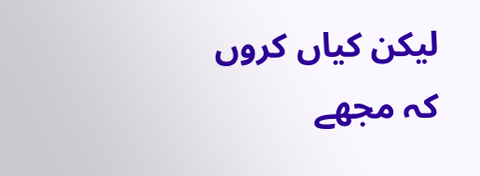لیکن کیاں کروں کہ مجھے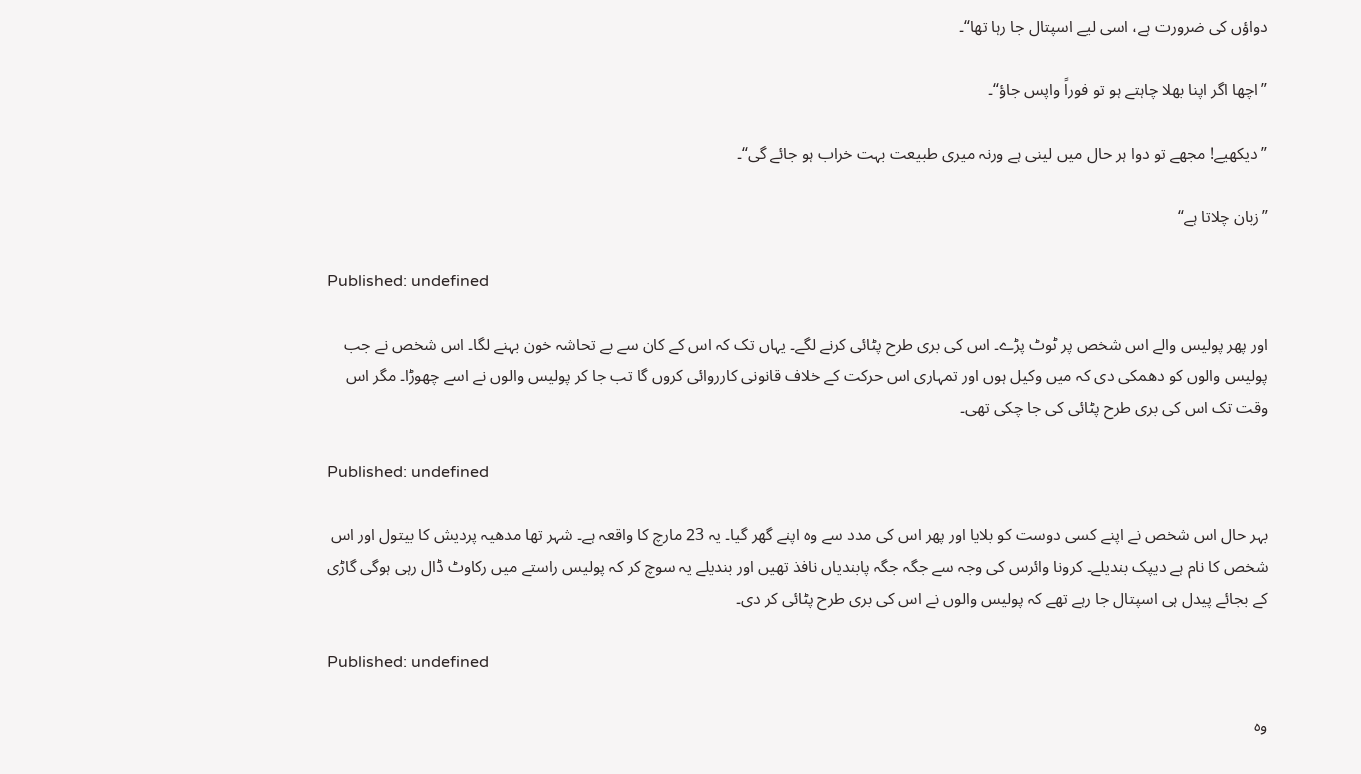دواؤں کی ضرورت ہے، اسی لیے اسپتال جا رہا تھا“۔

”اچھا اگر اپنا بھلا چاہتے ہو تو فوراً واپس جاؤ“۔

”دیکھیے! مجھے تو دوا ہر حال میں لینی ہے ورنہ میری طبیعت بہت خراب ہو جائے گی“۔

”زبان چلاتا ہے“

Published: undefined

اور پھر پولیس والے اس شخص پر ٹوٹ پڑے۔ اس کی بری طرح پٹائی کرنے لگے۔ یہاں تک کہ اس کے کان سے بے تحاشہ خون بہنے لگا۔ اس شخص نے جب پولیس والوں کو دھمکی دی کہ میں وکیل ہوں اور تمہاری اس حرکت کے خلاف قانونی کارروائی کروں گا تب جا کر پولیس والوں نے اسے چھوڑا۔ مگر اس وقت تک اس کی بری طرح پٹائی کی جا چکی تھی۔

Published: undefined

بہر حال اس شخص نے اپنے کسی دوست کو بلایا اور پھر اس کی مدد سے وہ اپنے گھر گیا۔ یہ 23 مارچ کا واقعہ ہے۔ شہر تھا مدھیہ پردیش کا بیتول اور اس شخص کا نام ہے دیپک بندیلے۔ کرونا وائرس کی وجہ سے جگہ جگہ پابندیاں نافذ تھیں اور بندیلے یہ سوچ کر کہ پولیس راستے میں رکاوٹ ڈال رہی ہوگی گاڑی کے بجائے پیدل ہی اسپتال جا رہے تھے کہ پولیس والوں نے اس کی بری طرح پٹائی کر دی۔

Published: undefined

وہ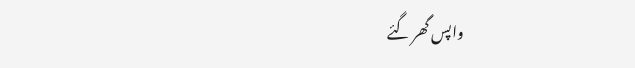واپس گھر گئے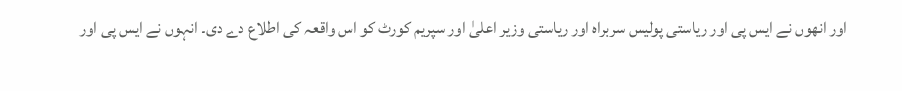اور انھوں نے ایس پی اور ریاستی پولیس سربراہ اور ریاستی وزیر اعلیٰ اور سپریم کورٹ کو اس واقعہ کی اطلاع دے دی۔ انہوں نے ایس پی اور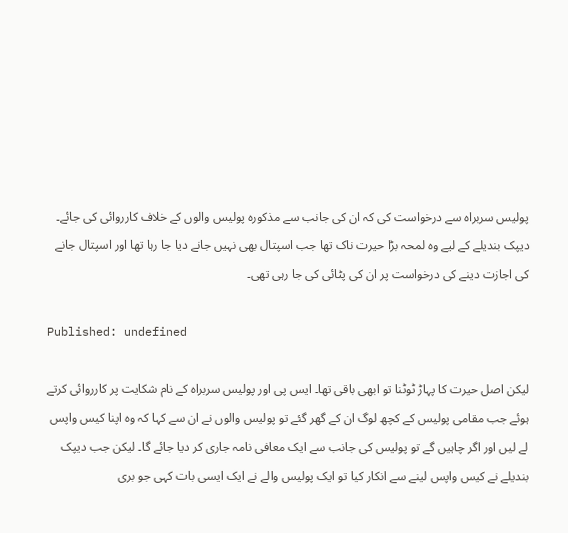پولیس سربراہ سے درخواست کی کہ ان کی جانب سے مذکورہ پولیس والوں کے خلاف کارروائی کی جائے۔ دیپک بندیلے کے لیے وہ لمحہ بڑا حیرت ناک تھا جب اسپتال بھی نہیں جانے دیا جا رہا تھا اور اسپتال جانے کی اجازت دینے کی درخواست پر ان کی پٹائی کی جا رہی تھی۔

Published: undefined

لیکن اصل حیرت کا پہاڑ ٹوٹنا تو ابھی باقی تھا۔ ایس پی اور پولیس سربراہ کے نام شکایت پر کارروائی کرتے ہوئے جب مقامی پولیس کے کچھ لوگ ان کے گھر گئے تو پولیس والوں نے ان سے کہا کہ وہ اپنا کیس واپس لے لیں اور اگر چاہیں گے تو پولیس کی جانب سے ایک معافی نامہ جاری کر دیا جائے گا۔ لیکن جب دیپک بندیلے نے کیس واپس لینے سے انکار کیا تو ایک پولیس والے نے ایک ایسی بات کہی جو بری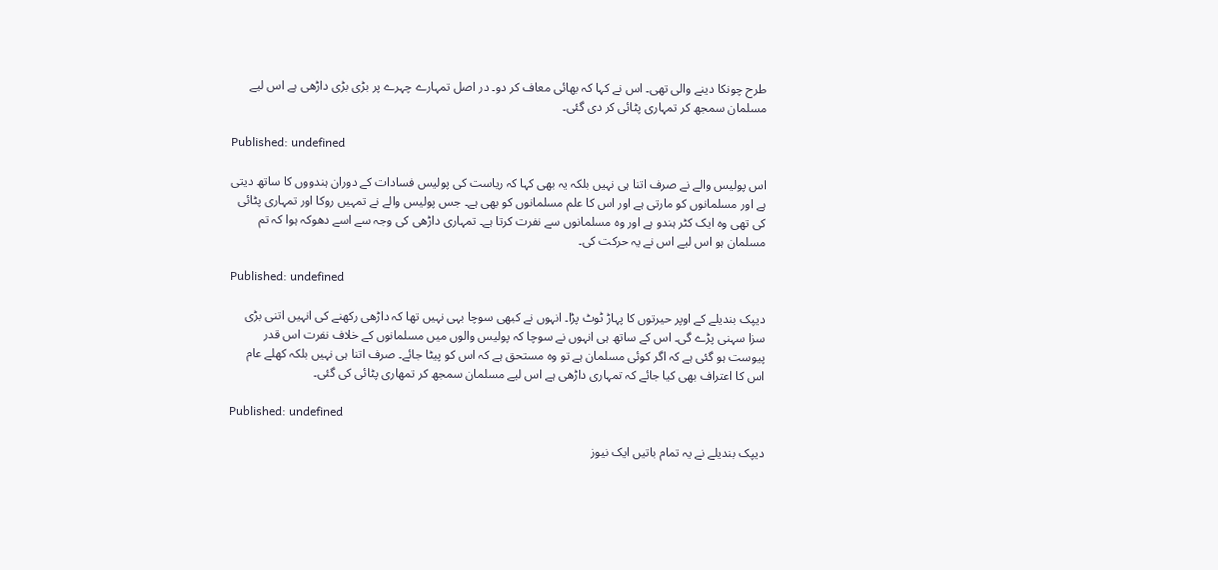طرح چونکا دینے والی تھی۔ اس نے کہا کہ بھائی معاف کر دو۔ در اصل تمہارے چہرے پر بڑی بڑی داڑھی ہے اس لیے مسلمان سمجھ کر تمہاری پٹائی کر دی گئی۔

Published: undefined

اس پولیس والے نے صرف اتنا ہی نہیں بلکہ یہ بھی کہا کہ ریاست کی پولیس فسادات کے دوران ہندووں کا ساتھ دیتی ہے اور مسلمانوں کو مارتی ہے اور اس کا علم مسلمانوں کو بھی ہے۔ جس پولیس والے نے تمہیں روکا اور تمہاری پٹائی کی تھی وہ ایک کٹر ہندو ہے اور وہ مسلمانوں سے نفرت کرتا ہے۔ تمہاری داڑھی کی وجہ سے اسے دھوکہ ہوا کہ تم مسلمان ہو اس لیے اس نے یہ حرکت کی۔

Published: undefined

دیپک بندیلے کے اوپر حیرتوں کا پہاڑ ٹوٹ پڑا۔ انہوں نے کبھی سوچا بہی نہیں تھا کہ داڑھی رکھنے کی انہیں اتنی بڑی سزا سہنی پڑے گی۔ اس کے ساتھ ہی انہوں نے سوچا کہ پولیس والوں میں مسلمانوں کے خلاف نفرت اس قدر پیوست ہو گئی ہے کہ اگر کوئی مسلمان ہے تو وہ مستحق ہے کہ اس کو پیٹا جائے۔ صرف اتنا ہی نہیں بلکہ کھلے عام اس کا اعتراف بھی کیا جائے کہ تمہاری داڑھی ہے اس لیے مسلمان سمجھ کر تمھاری پٹائی کی گئی۔

Published: undefined

دیپک بندیلے نے یہ تمام باتیں ایک نیوز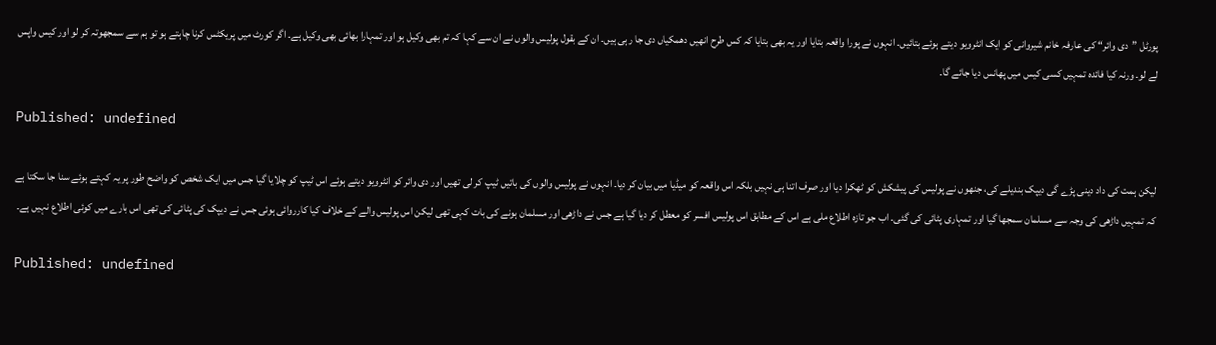پورٹل ”دی وائر“ کی عارفہ خانم شیروانی کو ایک انٹرویو دیتے ہوئے بتائیں۔ انہوں نے پورا واقعہ بتایا اور یہ بھی بتایا کہ کس طرح انھیں دھمکیاں دی جا رہی ہیں۔ ان کے بقول پولیس والوں نے ان سے کہا کہ تم بھی وکیل ہو اور تمہارا بھائی بھی وکیل ہے۔ اگر کورٹ میں پریکٹس کرنا چاہتے ہو تو ہم سے سمجھوتہ کر لو اور کیس واپس لے لو۔ ورنہ کیا فائدہ تمہیں کسی کیس میں پھانس دیا جائے گا۔

Published: undefined

لیکن ہمت کی داد دینی پڑے گی دیپک بندیلے کی، جنھوں نے پولیس کی پیشکش کو ٹھکرا دیا اور صرف اتنا ہی نہیں بلکہ اس واقعہ کو میڈیا میں بیان کر دیا۔ انہوں نے پولیس والوں کی باتیں ٹیپ کر لی تھیں اور دی وائر کو انٹرویو دیتے ہوئے اس ٹیپ کو چلایا گیا جس میں ایک شخص کو واضح طور پر یہ کہتے ہوئے سنا جا سکتا ہے کہ تمہیں داڑھی کی وجہ سے مسلمان سمجھا گیا اور تمہاری پٹائی کی گئی۔ اب جو تازہ اطلاع ملی ہے اس کے مطابق اس پولیس افسر کو معطل کر دیا گیا ہے جس نے داڑھی اور مسلمان ہونے کی بات کہی تھی لیکن اس پولیس والے کے خلاف کیا کارروائی ہوئی جس نے دیپک کی پٹائی کی تھی اس بارے میں کوئی اطلاع نہیں ہے۔

Published: undefined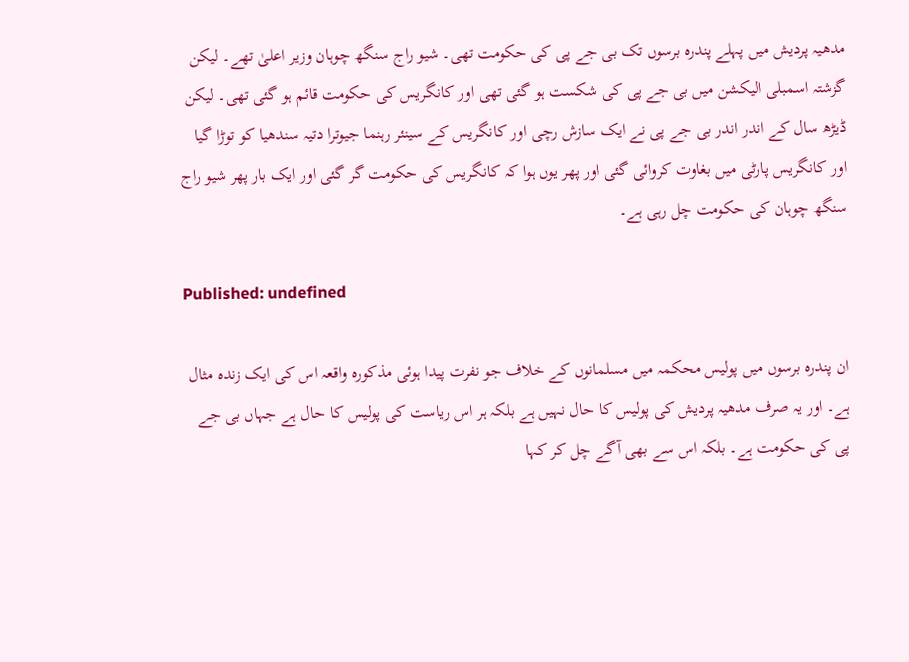مدھیہ پردیش میں پہلے پندرہ برسوں تک بی جے پی کی حکومت تھی۔ شیو راج سنگھ چوہان وزیر اعلیٰ تھے۔ لیکن گزشتہ اسمبلی الیکشن میں بی جے پی کی شکست ہو گئی تھی اور کانگریس کی حکومت قائم ہو گئی تھی۔ لیکن ڈیڑھ سال کے اندر اندر بی جے پی نے ایک سازش رچی اور کانگریس کے سینئر رہنما جیوترا دتیہ سندھیا کو توڑا گیا اور کانگریس پارٹی میں بغاوت کروائی گئی اور پھر یوں ہوا کہ کانگریس کی حکومت گر گئی اور ایک بار پھر شیو راج سنگھ چوہان کی حکومت چل رہی ہے۔

Published: undefined

ان پندرہ برسوں میں پولیس محکمہ میں مسلمانوں کے خلاف جو نفرت پیدا ہوئی مذکورہ واقعہ اس کی ایک زندہ مثال ہے۔ اور یہ صرف مدھیہ پردیش کی پولیس کا حال نہیں ہے بلکہ ہر اس ریاست کی پولیس کا حال ہے جہاں بی جے پی کی حکومت ہے۔ بلکہ اس سے بھی آگے چل کر کہا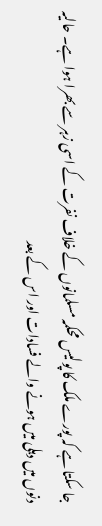جا سکتا ہے کہ پورے ملک کا پولیس محکمہ مسلمانوں کے خلاف نفرت کے اسی زہر سے بھرا ہوا ہے۔ حالیہ دنوں میں دہلی میں ہونے والے فسادات اور اس کے بعد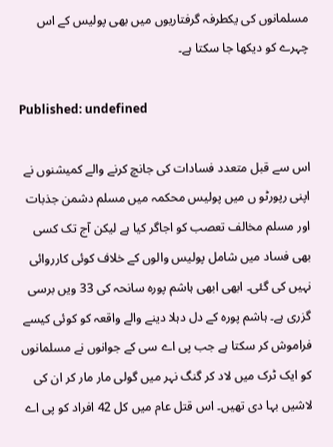مسلمانوں کی یکطرفہ گرفتاریوں میں بھی پولیس کے اس چہرے کو دیکھا جا سکتا ہے۔

Published: undefined

اس سے قبل متعدد فسادات کی جانچ کرنے والے کمیشنوں نے اپنی رپورٹو ں میں پولیس محکمہ میں مسلم دشمن جذبات اور مسلم مخالف تعصب کو اجاگر کیا ہے لیکن آج تک کسی بھی فساد میں شامل پولیس والوں کے خلاف کوئی کارروائی نہیں کی گئی۔ ابھی ابھی ہاشم پورہ سانحہ کی 33 ویں برسی گزری ہے۔ ہاشم پورہ کے دل دہلا دینے والے واقعہ کو کوئی کیسے فراموش کر سکتا ہے جب پی اے سی کے جوانوں نے مسلمانوں کو ایک ٹرک میں لاد کر گنگ نہر میں گولی مار مار کر ان کی لاشیں بہا دی تھیں۔ اس قتل عام میں کل 42 افراد کو پی اے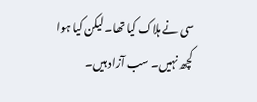سی نے ہلاک کیا تھا۔ لیکن کیا ہوا کچھ نہیں۔ سب آزاد ہیں۔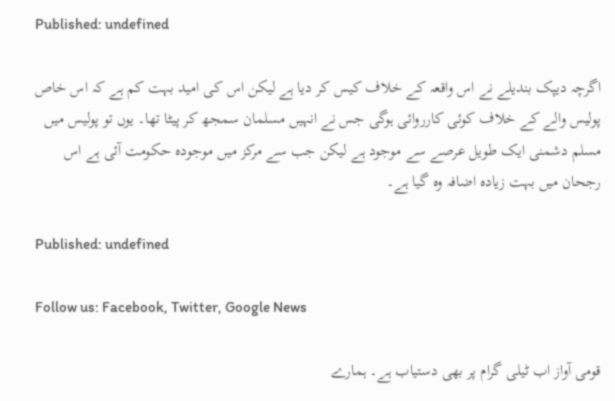Published: undefined

اگرچہ دیپک بندیلے نے اس واقعہ کے خلاف کیس کر دیا ہے لیکن اس کی امید بہت کم ہے کہ اس خاص پولیس والے کے خلاف کوئی کارروائی ہوگی جس نے انہیں مسلمان سمجھ کر پیٹا تھا۔ یوں تو پولیس میں مسلم دشمنی ایک طویل عرصے سے موجود ہے لیکن جب سے مرکز میں موجودہ حکومت آئی ہے اس رجحان میں بہت زیادہ اضافہ وہ گیا ہے۔

Published: undefined

Follow us: Facebook, Twitter, Google News

قومی آواز اب ٹیلی گرام پر بھی دستیاب ہے۔ ہمارے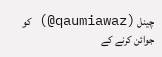چینل (qaumiawaz@) کو جوائن کرنے کے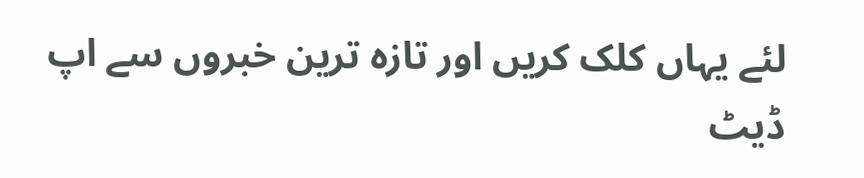لئے یہاں کلک کریں اور تازہ ترین خبروں سے اپ ڈیٹ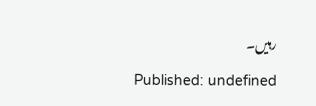رہیں۔

Published: undefined